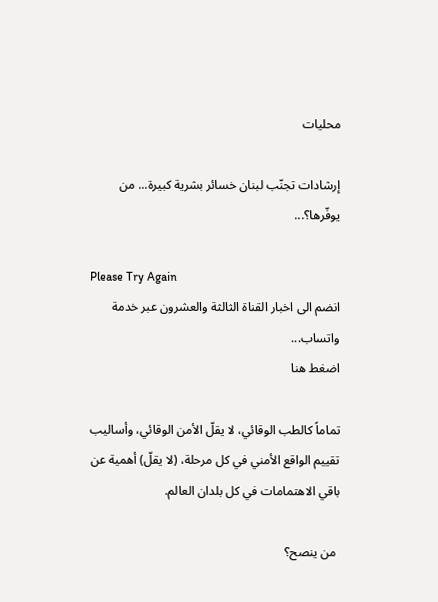محليات

إرشادات تجنّب لبنان خسائر بشرية كبيرة... من يوفّرها؟...

Please Try Again
انضم الى اخبار القناة الثالثة والعشرون عبر خدمة واتساب...
اضغط هنا

تماماً كالطب الوقائي، لا يقلّ الأمن الوقائي، وأساليب تقييم الواقع الأمني في كل مرحلة، (لا يقلّ) أهمية عن باقي الاهتمامات في كل بلدان العالم.

 من ينصح؟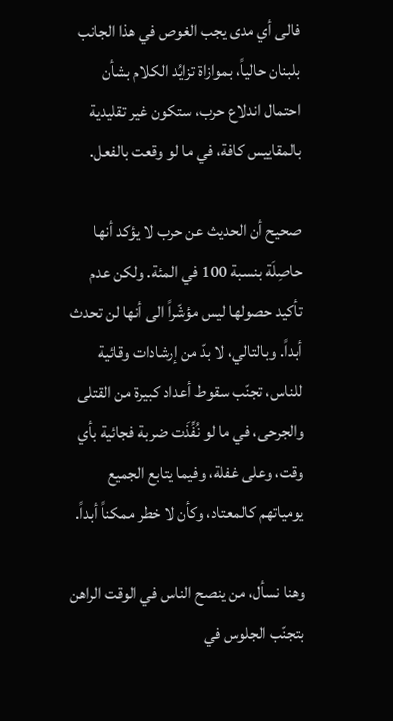فالى أي مدى يجب الغوص في هذا الجانب بلبنان حالياً، بموازاة تزايُد الكلام بشأن احتمال اندلاع حرب، ستكون غير تقليدية بالمقاييس كافة، في ما لو وقعت بالفعل.

صحيح أن الحديث عن حرب لا يؤكد أنها حاصِلَة بنسبة 100 في المئة. ولكن عدم تأكيد حصولها ليس مؤشّراً الى أنها لن تحدث أبداً. وبالتالي، لا بدّ من إرشادات وقائية للناس، تجنّب سقوط أعداد كبيرة من القتلى والجرحى، في ما لو نُفِّذَت ضربة فجائية بأي وقت، وعلى غفلة، وفيما يتابع الجميع يومياتهم كالمعتاد، وكأن لا خطر ممكناً أبداً.

وهنا نسأل، من ينصح الناس في الوقت الراهن بتجنّب الجلوس في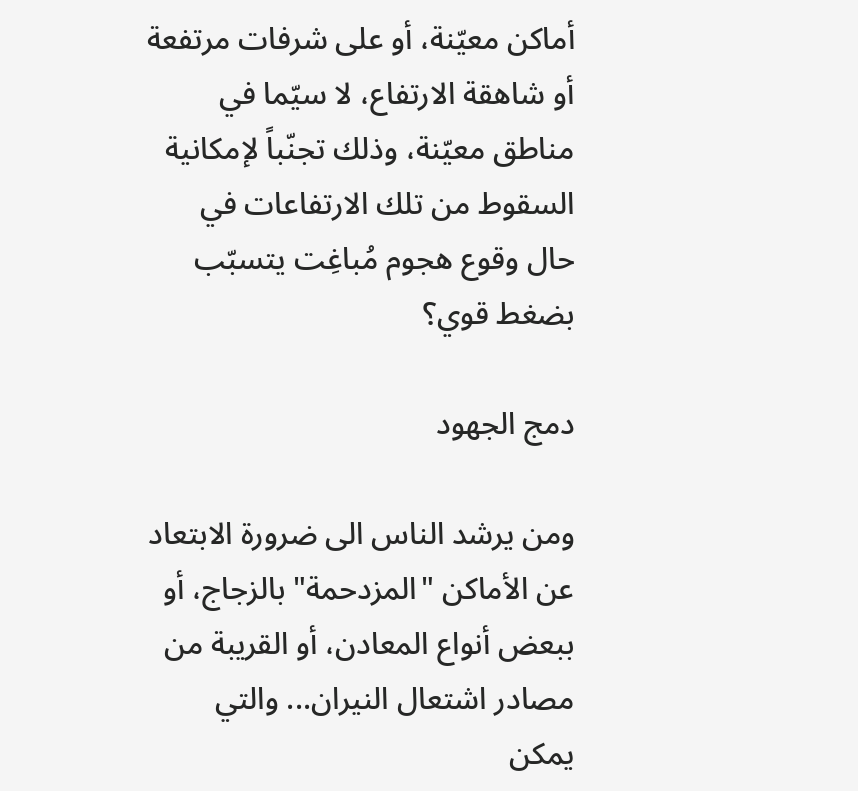أماكن معيّنة، أو على شرفات مرتفعة أو شاهقة الارتفاع، لا سيّما في مناطق معيّنة، وذلك تجنّباً لإمكانية السقوط من تلك الارتفاعات في حال وقوع هجوم مُباغِت يتسبّب بضغط قوي؟

دمج الجهود

ومن يرشد الناس الى ضرورة الابتعاد عن الأماكن "المزدحمة" بالزجاج، أو ببعض أنواع المعادن، أو القريبة من مصادر اشتعال النيران... والتي يمكن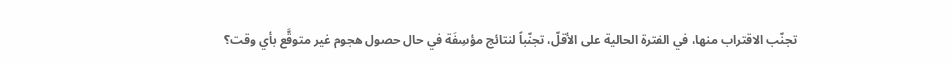تجنّب الاقتراب منها، في الفترة الحالية على الأقلّ، تجنّباً لنتائج مؤسِفَة في حال حصول هجوم غير متوقَّع بأي وقت؟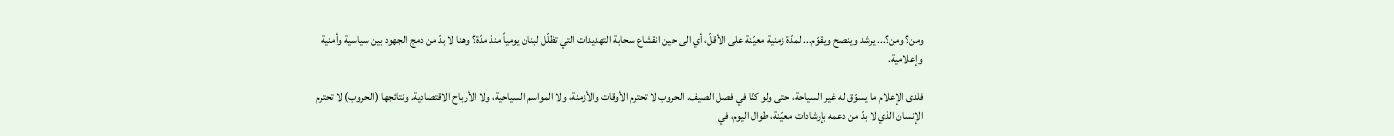ومن؟ ومن؟... يرشد وينصح ويقوّم... لمدّة زمنية معيّنة على الأقلّ، أي الى حين انقشاع سحابة التهديدات التي تظلّل لبنان يومياً منذ مدّة؟ وهنا لا بدّ من دمج الجهود بين سياسية وأمنية وإعلامية.

فلدى الإعلام ما يسوّق له غير السياحة، حتى ولو كنّا في فصل الصيف. الحروب لا تحترم الأوقات والأزمنة، ولا المواسم السياحية، ولا الأرباح الاقتصادية. ونتائجها (الحروب) لا تحترم الإنسان الذي لا بدّ من دعمه بإرشادات معيّنة، طوال اليوم، في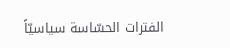الفترات الحسّاسة سياسيّاً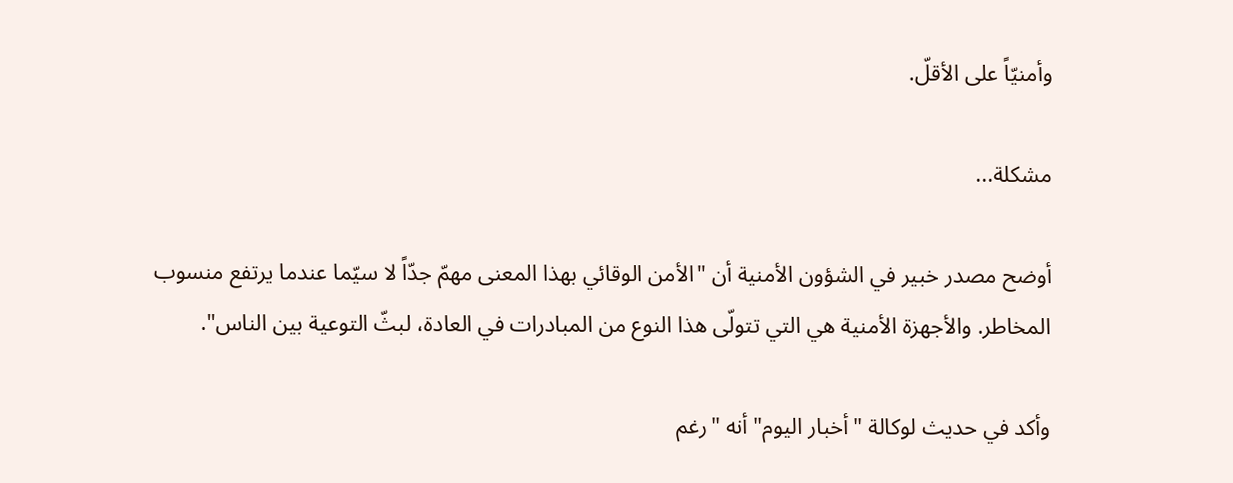وأمنيّاً على الأقلّ.

مشكلة...

أوضح مصدر خبير في الشؤون الأمنية أن "الأمن الوقائي بهذا المعنى مهمّ جدّاً لا سيّما عندما يرتفع منسوب المخاطر. والأجهزة الأمنية هي التي تتولّى هذا النوع من المبادرات في العادة، لبثّ التوعية بين الناس".

وأكد في حديث لوكالة "أخبار اليوم" أنه "رغم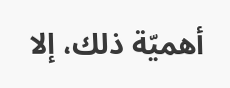أهميّة ذلك، إلا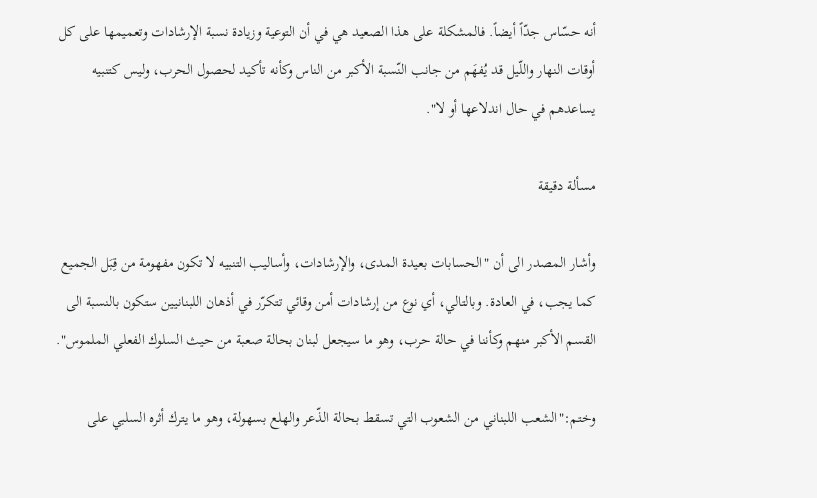أنه حسّاس جدّاً أيضاً. فالمشكلة على هذا الصعيد هي في أن التوعية وزيادة نسبة الإرشادات وتعميمها على كل أوقات النهار واللّيل قد يُفهَم من جانب النّسبة الأكبر من الناس وكأنه تأكيد لحصول الحرب، وليس كتنبيه يساعدهم في حال اندلاعها أو لا".

مسألة دقيقة

وأشار المصدر الى أن "الحسابات بعيدة المدى، والإرشادات، وأساليب التنبيه لا تكون مفهومة من قِبَل الجميع كما يجب، في العادة. وبالتالي، أي نوع من إرشادات أمن وقائي تتكرّر في أذهان اللبنانيين ستكون بالنسبة الى القسم الأكبر منهم وكأننا في حالة حرب، وهو ما سيجعل لبنان بحالة صعبة من حيث السلوك الفعلي الملموس".

وختم:"الشعب اللبناني من الشعوب التي تسقط بحالة الذّعر والهلع بسهولة، وهو ما يترك أثره السلبي على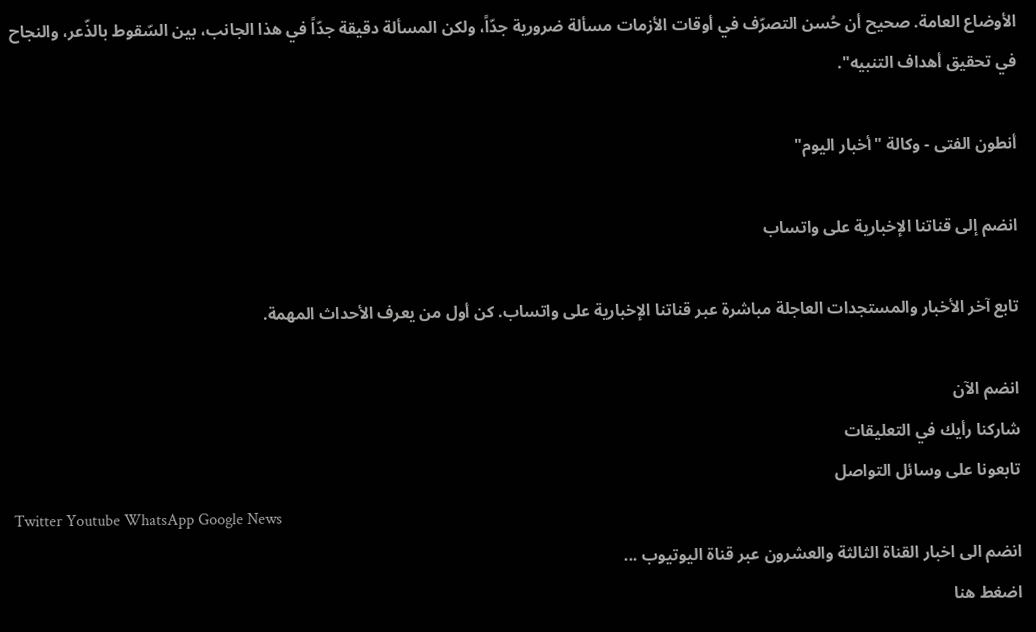الأوضاع العامة. صحيح أن حُسن التصرّف في أوقات الأزمات مسألة ضرورية جدّاً، ولكن المسألة دقيقة جدّاً في هذا الجانب، بين السّقوط بالذّعر، والنجاح في تحقيق أهداف التنبيه".

أنطون الفتى - وكالة "أخبار اليوم"

انضم إلى قناتنا الإخبارية على واتساب

تابع آخر الأخبار والمستجدات العاجلة مباشرة عبر قناتنا الإخبارية على واتساب. كن أول من يعرف الأحداث المهمة.

انضم الآن
شاركنا رأيك في التعليقات
تابعونا على وسائل التواصل
Twitter Youtube WhatsApp Google News
انضم الى اخبار القناة الثالثة والعشرون عبر قناة اليوتيوب ...
اضغط هنا